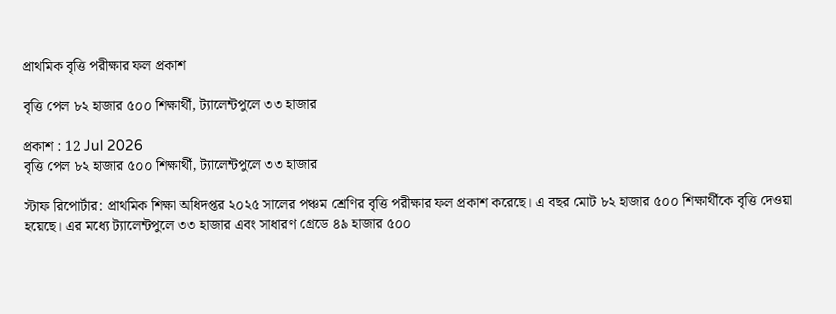প্রাথমিক বৃত্তি পরীক্ষার ফল প্রকাশ

বৃত্তি পেল ৮২ হাজার ৫০০ শিক্ষার্থী, ট্যালেন্টপুলে ৩৩ হাজার

প্রকাশ : 12 Jul 2026
বৃত্তি পেল ৮২ হাজার ৫০০ শিক্ষার্থী, ট্যালেন্টপুলে ৩৩ হাজার

স্টাফ রিপোর্টার: প্রাথমিক শিক্ষা অধিদপ্তর ২০২৫ সালের পঞ্চম শ্রেণির বৃত্তি পরীক্ষার ফল প্রকাশ করেছে। এ বছর মোট ৮২ হাজার ৫০০ শিক্ষার্থীকে বৃত্তি দেওয়া হয়েছে। এর মধ্যে ট্যালেন্টপুলে ৩৩ হাজার এবং সাধারণ গ্রেডে ৪৯ হাজার ৫০০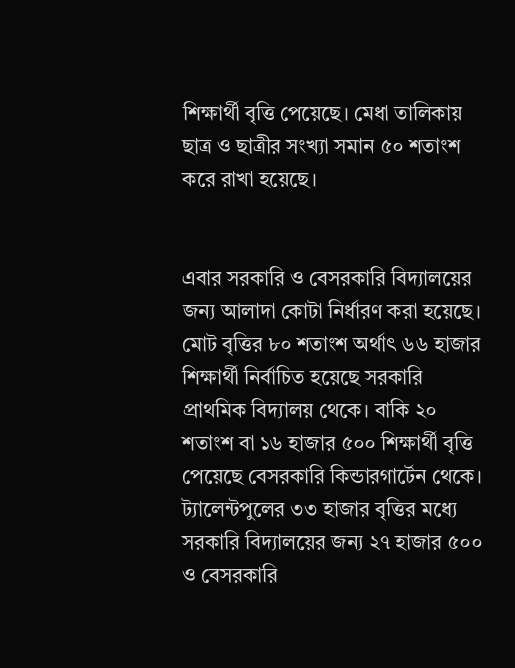শিক্ষার্থী বৃত্তি পেয়েছে। মেধা তালিকায় ছাত্র ও ছাত্রীর সংখ্যা সমান ৫০ শতাংশ করে রাখা হয়েছে।


এবার সরকারি ও বেসরকারি বিদ্যালয়ের জন্য আলাদা কোটা নির্ধারণ করা হয়েছে। মোট বৃত্তির ৮০ শতাংশ অর্থাৎ ৬৬ হাজার শিক্ষার্থী নির্বাচিত হয়েছে সরকারি প্রাথমিক বিদ্যালয় থেকে। বাকি ২০ শতাংশ বা ১৬ হাজার ৫০০ শিক্ষার্থী বৃত্তি পেয়েছে বেসরকারি কিন্ডারগার্টেন থেকে। ট্যালেন্টপুলের ৩৩ হাজার বৃত্তির মধ্যে সরকারি বিদ্যালয়ের জন্য ২৭ হাজার ৫০০ ও বেসরকারি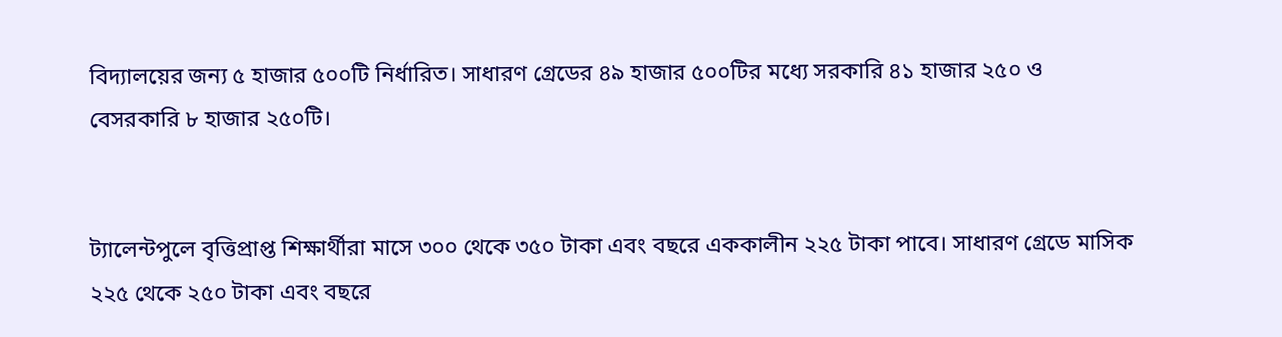বিদ্যালয়ের জন্য ৫ হাজার ৫০০টি নির্ধারিত। সাধারণ গ্রেডের ৪৯ হাজার ৫০০টির মধ্যে সরকারি ৪১ হাজার ২৫০ ও বেসরকারি ৮ হাজার ২৫০টি।


ট্যালেন্টপুলে বৃত্তিপ্রাপ্ত শিক্ষার্থীরা মাসে ৩০০ থেকে ৩৫০ টাকা এবং বছরে এককালীন ২২৫ টাকা পাবে। সাধারণ গ্রেডে মাসিক ২২৫ থেকে ২৫০ টাকা এবং বছরে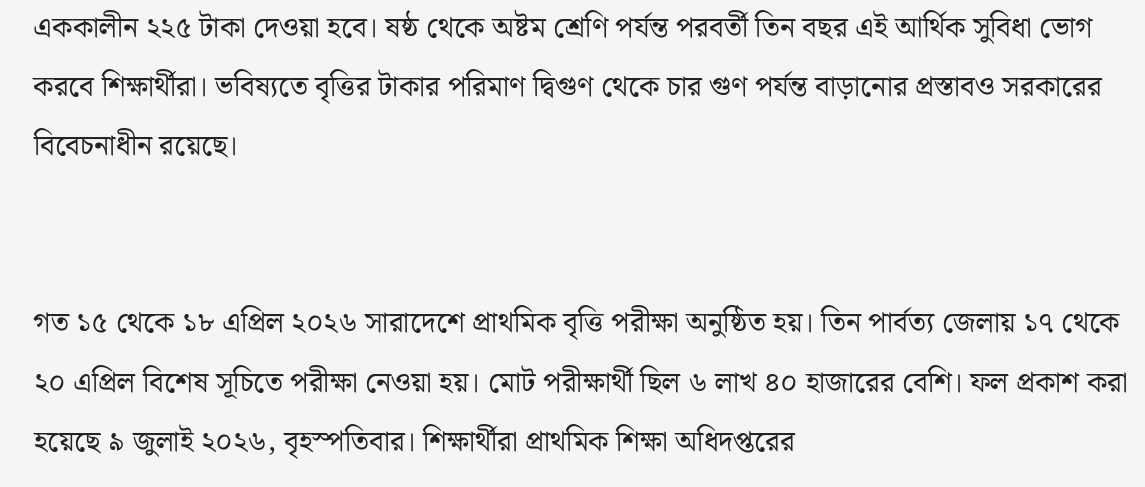এককালীন ২২৫ টাকা দেওয়া হবে। ষষ্ঠ থেকে অষ্টম শ্রেণি পর্যন্ত পরবর্তী তিন বছর এই আর্থিক সুবিধা ভোগ করবে শিক্ষার্থীরা। ভবিষ্যতে বৃত্তির টাকার পরিমাণ দ্বিগুণ থেকে চার গুণ পর্যন্ত বাড়ানোর প্রস্তাবও সরকারের বিবেচনাধীন রয়েছে।


গত ১৫ থেকে ১৮ এপ্রিল ২০২৬ সারাদেশে প্রাথমিক বৃত্তি পরীক্ষা অনুষ্ঠিত হয়। তিন পার্বত্য জেলায় ১৭ থেকে ২০ এপ্রিল বিশেষ সূচিতে পরীক্ষা নেওয়া হয়। মোট পরীক্ষার্থী ছিল ৬ লাখ ৪০ হাজারের বেশি। ফল প্রকাশ করা হয়েছে ৯ জুলাই ২০২৬, বৃহস্পতিবার। শিক্ষার্থীরা প্রাথমিক শিক্ষা অধিদপ্তরের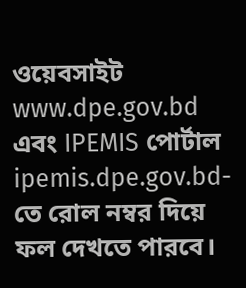ওয়েবসাইট www.dpe.gov.bd এবং IPEMIS পোর্টাল ipemis.dpe.gov.bd-তে রোল নম্বর দিয়ে ফল দেখতে পারবে।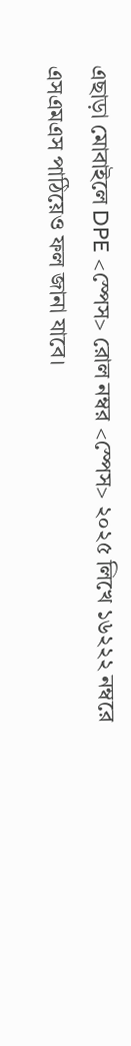এছাড়া মোবাইলে DPE <স্পেস> রোল নম্বর <স্পেস> ২০২৫ লিখে ১৬২২২ নম্বরে এসএমএস পাঠিয়েও ফল জানা যাবে।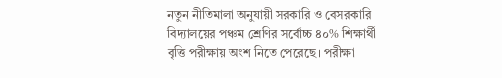নতুন নীতিমালা অনুযায়ী সরকারি ও বেসরকারি বিদ্যালয়ের পঞ্চম শ্রেণির সর্বোচ্চ ৪০% শিক্ষার্থী বৃত্তি পরীক্ষায় অংশ নিতে পেরেছে। পরীক্ষা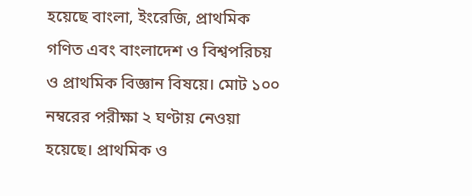হয়েছে বাংলা, ইংরেজি, প্রাথমিক গণিত এবং বাংলাদেশ ও বিশ্বপরিচয় ও প্রাথমিক বিজ্ঞান বিষয়ে। মোট ১০০ নম্বরের পরীক্ষা ২ ঘণ্টায় নেওয়া হয়েছে। প্রাথমিক ও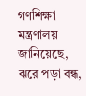গণশিক্ষা মন্ত্রণালয় জানিয়েছে, ঝরে পড়া বন্ধ,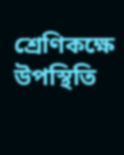শ্রেণিকক্ষে উপস্থিতি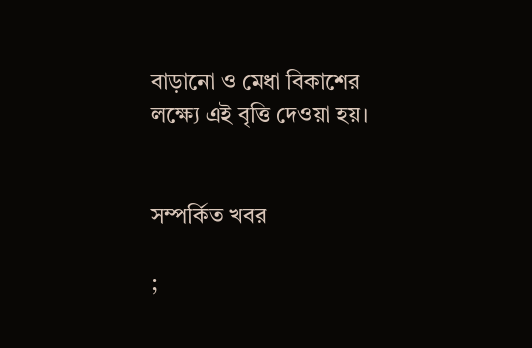বাড়ানো ও মেধা বিকাশের লক্ষ্যে এই বৃত্তি দেওয়া হয়।


সম্পর্কিত খবর

;